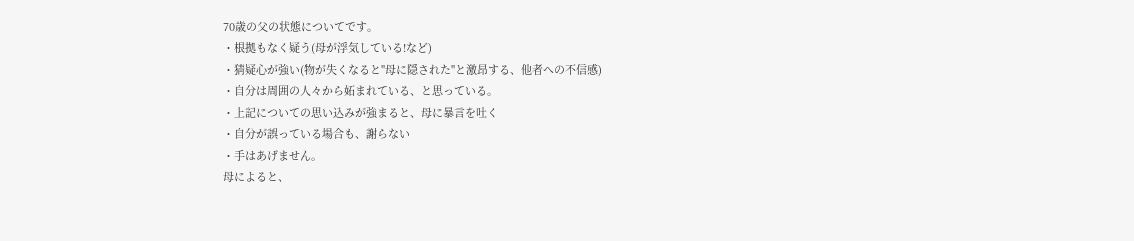70歳の父の状態についてです。
・根拠もなく疑う(母が浮気している!など)
・猜疑心が強い(物が失くなると"母に隠された"と激昂する、他者への不信感)
・自分は周囲の人々から妬まれている、と思っている。
・上記についての思い込みが強まると、母に暴言を吐く
・自分が誤っている場合も、謝らない
・手はあげません。
母によると、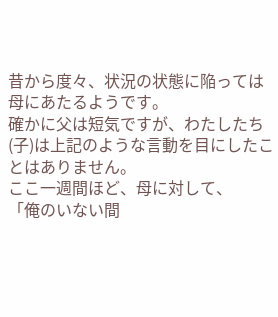昔から度々、状況の状態に陥っては母にあたるようです。
確かに父は短気ですが、わたしたち(子)は上記のような言動を目にしたことはありません。
ここ一週間ほど、母に対して、
「俺のいない間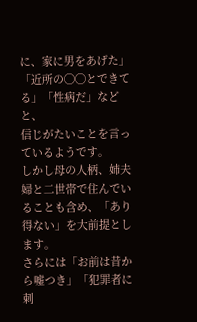に、家に男をあげた」「近所の◯◯とできてる」「性病だ」などと、
信じがたいことを言っているようです。
しかし母の人柄、姉夫婦と二世帯で住んでいることも含め、「あり得ない」を大前提とします。
さらには「お前は昔から嘘つき」「犯罪者に刺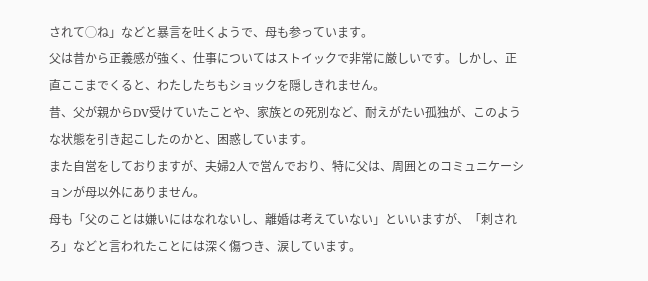されて◯ね」などと暴言を吐くようで、母も参っています。
父は昔から正義感が強く、仕事についてはストイックで非常に厳しいです。しかし、正直ここまでくると、わたしたちもショックを隠しきれません。
昔、父が親からDV受けていたことや、家族との死別など、耐えがたい孤独が、このような状態を引き起こしたのかと、困惑しています。
また自営をしておりますが、夫婦2人で営んでおり、特に父は、周囲とのコミュニケーションが母以外にありません。
母も「父のことは嫌いにはなれないし、離婚は考えていない」といいますが、「刺されろ」などと言われたことには深く傷つき、涙しています。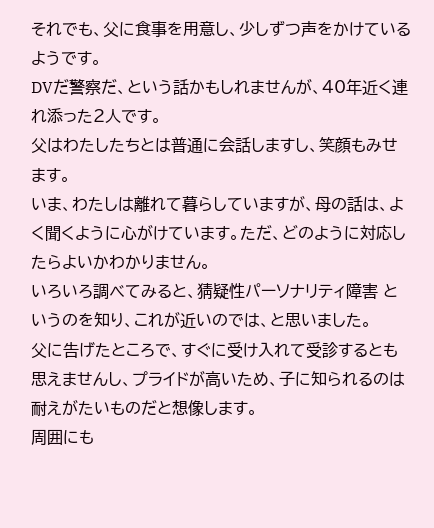それでも、父に食事を用意し、少しずつ声をかけているようです。
DVだ警察だ、という話かもしれませんが、40年近く連れ添った2人です。
父はわたしたちとは普通に会話しますし、笑顔もみせます。
いま、わたしは離れて暮らしていますが、母の話は、よく聞くように心がけています。ただ、どのように対応したらよいかわかりません。
いろいろ調べてみると、猜疑性パーソナリティ障害 というのを知り、これが近いのでは、と思いました。
父に告げたところで、すぐに受け入れて受診するとも思えませんし、プライドが高いため、子に知られるのは耐えがたいものだと想像します。
周囲にも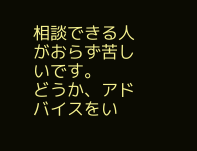相談できる人がおらず苦しいです。
どうか、アドバイスをい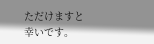ただけますと幸いです。